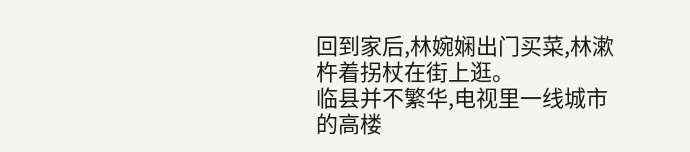回到家后,林婉娴出门买菜,林漱杵着拐杖在街上逛。
临县并不繁华,电视里一线城市的高楼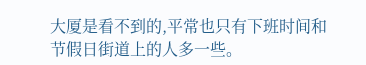大厦是看不到的,平常也只有下班时间和节假日街道上的人多一些。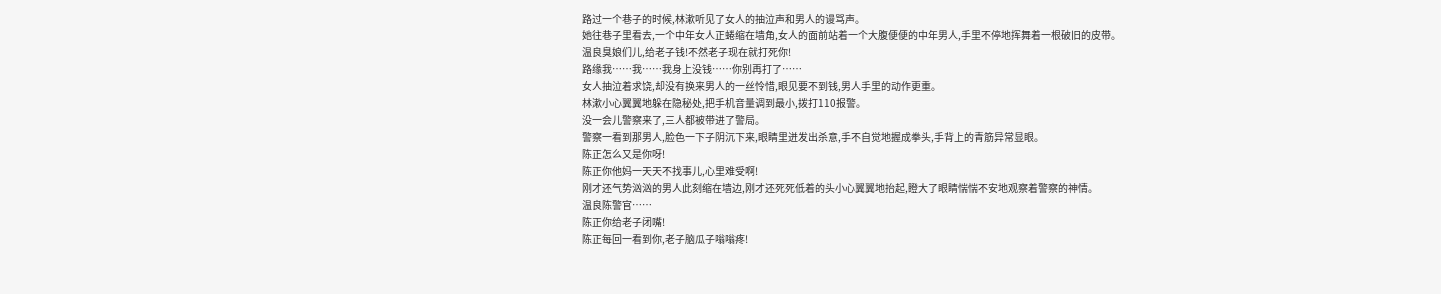路过一个巷子的时候,林漱听见了女人的抽泣声和男人的谩骂声。
她往巷子里看去,一个中年女人正蜷缩在墙角,女人的面前站着一个大腹便便的中年男人,手里不停地挥舞着一根破旧的皮带。
温良臭娘们儿,给老子钱!不然老子现在就打死你!
路缘我……我……我身上没钱……你别再打了……
女人抽泣着求饶,却没有换来男人的一丝怜惜,眼见要不到钱,男人手里的动作更重。
林漱小心翼翼地躲在隐秘处,把手机音量调到最小,拨打110报警。
没一会儿警察来了,三人都被带进了警局。
警察一看到那男人,脸色一下子阴沉下来,眼睛里迸发出杀意,手不自觉地握成拳头,手背上的青筋异常显眼。
陈正怎么又是你呀!
陈正你他妈一天天不找事儿,心里难受啊!
刚才还气势汹汹的男人此刻缩在墙边,刚才还死死低着的头小心翼翼地抬起,瞪大了眼睛惴惴不安地观察着警察的神情。
温良陈警官……
陈正你给老子闭嘴!
陈正每回一看到你,老子脑瓜子嗡嗡疼!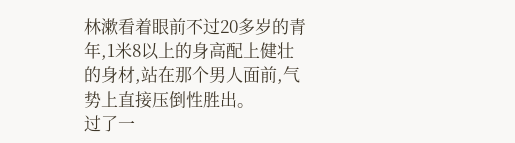林漱看着眼前不过20多岁的青年,1米8以上的身高配上健壮的身材,站在那个男人面前,气势上直接压倒性胜出。
过了一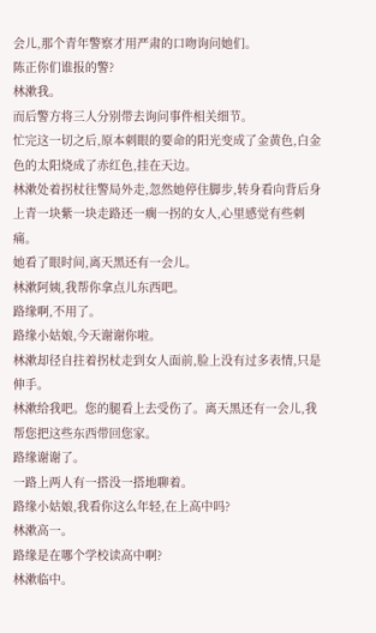会儿,那个青年警察才用严肃的口吻询问她们。
陈正你们谁报的警?
林漱我。
而后警方将三人分别带去询问事件相关细节。
忙完这一切之后,原本刺眼的要命的阳光变成了金黄色,白金色的太阳烧成了赤红色,挂在天边。
林漱处着拐杖往警局外走,忽然她停住脚步,转身看向背后身上青一块紫一块走路还一瘸一拐的女人,心里感觉有些刺痛。
她看了眼时间,离天黑还有一会儿。
林漱阿姨,我帮你拿点儿东西吧。
路缘啊,不用了。
路缘小姑娘,今天谢谢你啦。
林漱却径自拄着拐杖走到女人面前,脸上没有过多表情,只是伸手。
林漱给我吧。您的腿看上去受伤了。离天黑还有一会儿,我帮您把这些东西带回您家。
路缘谢谢了。
一路上两人有一搭没一搭地聊着。
路缘小姑娘,我看你这么年轻,在上高中吗?
林漱高一。
路缘是在哪个学校读高中啊?
林漱临中。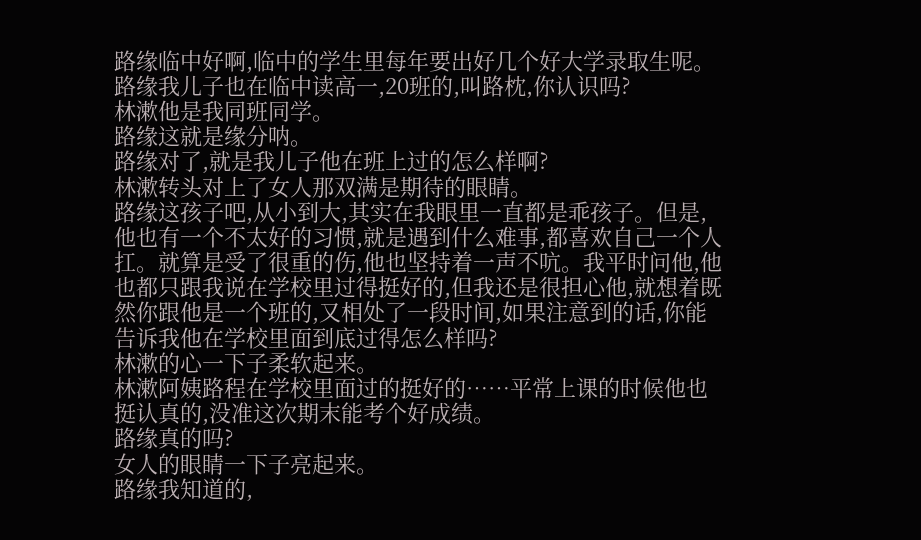路缘临中好啊,临中的学生里每年要出好几个好大学录取生呢。
路缘我儿子也在临中读高一,20班的,叫路枕,你认识吗?
林漱他是我同班同学。
路缘这就是缘分呐。
路缘对了,就是我儿子他在班上过的怎么样啊?
林漱转头对上了女人那双满是期待的眼睛。
路缘这孩子吧,从小到大,其实在我眼里一直都是乖孩子。但是,他也有一个不太好的习惯,就是遇到什么难事,都喜欢自己一个人扛。就算是受了很重的伤,他也坚持着一声不吭。我平时问他,他也都只跟我说在学校里过得挺好的,但我还是很担心他,就想着既然你跟他是一个班的,又相处了一段时间,如果注意到的话,你能告诉我他在学校里面到底过得怎么样吗?
林漱的心一下子柔软起来。
林漱阿姨路程在学校里面过的挺好的……平常上课的时候他也挺认真的,没准这次期末能考个好成绩。
路缘真的吗?
女人的眼睛一下子亮起来。
路缘我知道的,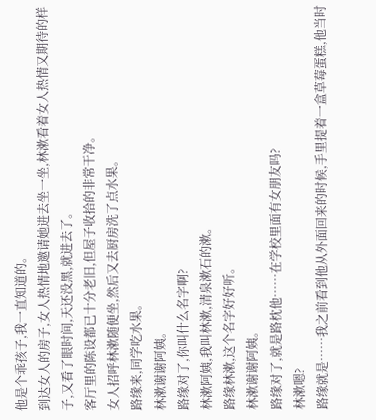他是个乖孩子,我一直知道的。
到达女人的房子,女人热情地邀请她进去坐一坐,林漱看着女人热情又期待的样子,又看了眼时间,天还没黑,就进去了。
客厅里的陈设都已十分老旧,但屋子收拾的非常干净。
女人招呼林漱随便坐,然后又去厨房洗了点水果。
路缘来,同学吃水果。
林漱谢谢阿姨。
路缘对了,你叫什么名字啊?
林漱阿姨,我叫林漱,清泉漱石的漱。
路缘林漱,这个名字好好听。
林漱谢谢阿姨。
路缘对了,就是路枕他……在学校里面有女朋友吗?
林漱嗯?
路缘就是……我之前看到他从外面回来的时候,手里提着一盒草莓蛋糕,他当时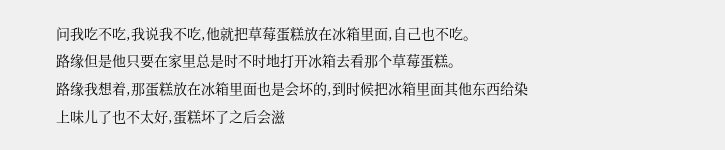问我吃不吃,我说我不吃,他就把草莓蛋糕放在冰箱里面,自己也不吃。
路缘但是他只要在家里总是时不时地打开冰箱去看那个草莓蛋糕。
路缘我想着,那蛋糕放在冰箱里面也是会坏的,到时候把冰箱里面其他东西给染上味儿了也不太好,蛋糕坏了之后会滋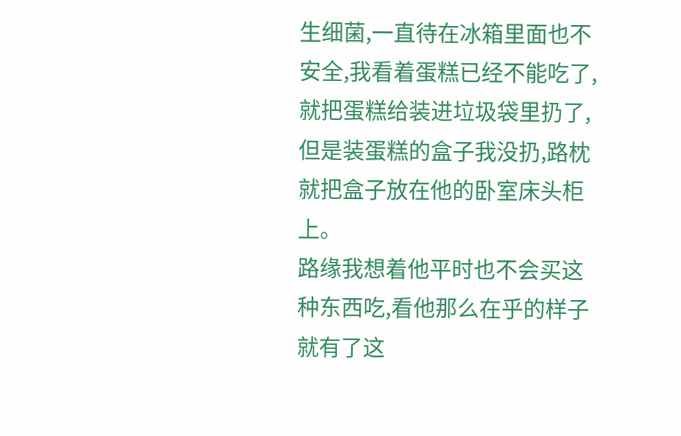生细菌,一直待在冰箱里面也不安全,我看着蛋糕已经不能吃了,就把蛋糕给装进垃圾袋里扔了,但是装蛋糕的盒子我没扔,路枕就把盒子放在他的卧室床头柜上。
路缘我想着他平时也不会买这种东西吃,看他那么在乎的样子就有了这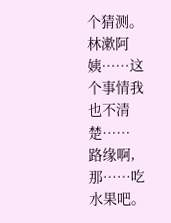个猜测。
林漱阿姨……这个事情我也不清楚……
路缘啊,那……吃水果吧。